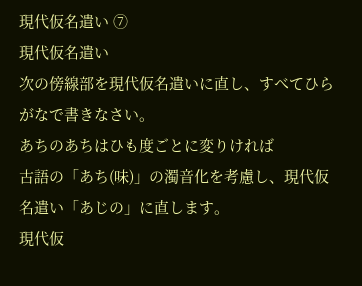現代仮名遣い ⑦
現代仮名遣い
次の傍線部を現代仮名遣いに直し、すべてひらがなで書きなさい。
あちのあちはひも度ごとに変りければ
古語の「あち(味)」の濁音化を考慮し、現代仮名遣い「あじの」に直します。
現代仮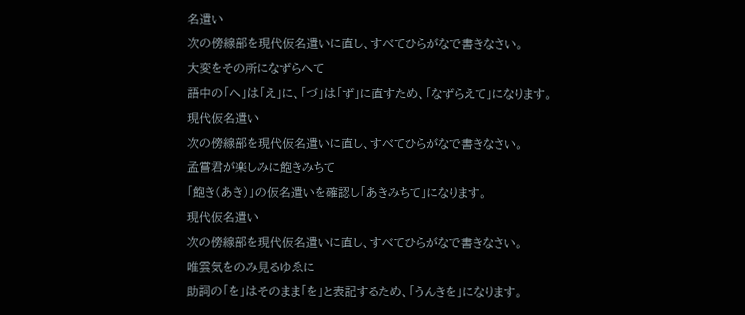名遣い
次の傍線部を現代仮名遣いに直し、すべてひらがなで書きなさい。
大変をその所になずらへて
語中の「へ」は「え」に、「づ」は「ず」に直すため、「なずらえて」になります。
現代仮名遣い
次の傍線部を現代仮名遣いに直し、すべてひらがなで書きなさい。
孟嘗君が楽しみに飽きみちて
「飽き(あき)」の仮名遣いを確認し「あきみちて」になります。
現代仮名遣い
次の傍線部を現代仮名遣いに直し、すべてひらがなで書きなさい。
唯雲気をのみ見るゆゑに
助詞の「を」はそのまま「を」と表記するため、「うんきを」になります。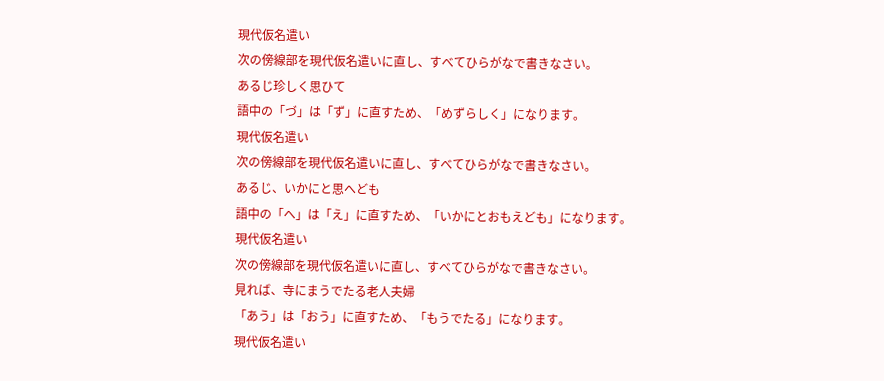現代仮名遣い
次の傍線部を現代仮名遣いに直し、すべてひらがなで書きなさい。
あるじ珍しく思ひて
語中の「づ」は「ず」に直すため、「めずらしく」になります。
現代仮名遣い
次の傍線部を現代仮名遣いに直し、すべてひらがなで書きなさい。
あるじ、いかにと思へども
語中の「へ」は「え」に直すため、「いかにとおもえども」になります。
現代仮名遣い
次の傍線部を現代仮名遣いに直し、すべてひらがなで書きなさい。
見れば、寺にまうでたる老人夫婦
「あう」は「おう」に直すため、「もうでたる」になります。
現代仮名遣い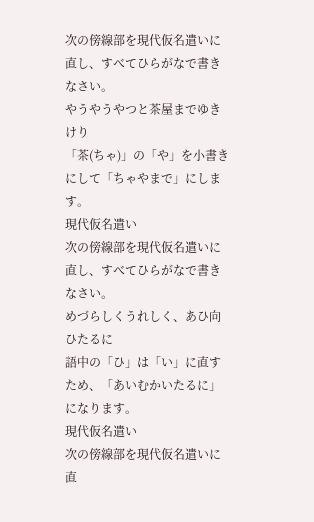次の傍線部を現代仮名遣いに直し、すべてひらがなで書きなさい。
やうやうやつと茶屋までゆきけり
「茶(ちゃ)」の「や」を小書きにして「ちゃやまで」にします。
現代仮名遣い
次の傍線部を現代仮名遣いに直し、すべてひらがなで書きなさい。
めづらしくうれしく、あひ向ひたるに
語中の「ひ」は「い」に直すため、「あいむかいたるに」になります。
現代仮名遣い
次の傍線部を現代仮名遣いに直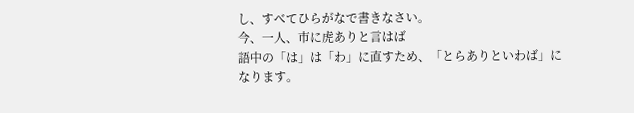し、すべてひらがなで書きなさい。
今、一人、市に虎ありと言はば
語中の「は」は「わ」に直すため、「とらありといわば」になります。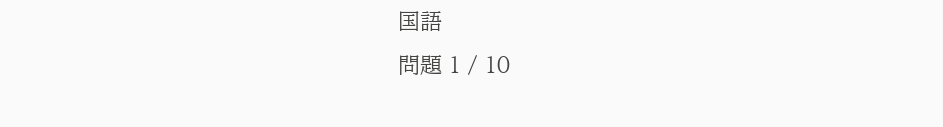国語
問題 1 / 10